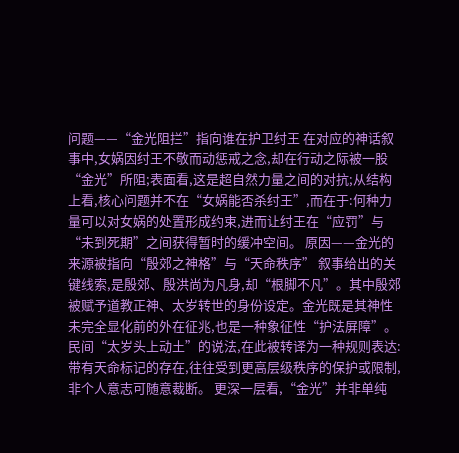问题——“金光阻拦”指向谁在护卫纣王 在对应的神话叙事中,女娲因纣王不敬而动惩戒之念,却在行动之际被一股“金光”所阻;表面看,这是超自然力量之间的对抗;从结构上看,核心问题并不在“女娲能否杀纣王”,而在于:何种力量可以对女娲的处置形成约束,进而让纣王在“应罚”与“未到死期”之间获得暂时的缓冲空间。 原因——金光的来源被指向“殷郊之神格”与“天命秩序” 叙事给出的关键线索,是殷郊、殷洪尚为凡身,却“根脚不凡”。其中殷郊被赋予道教正神、太岁转世的身份设定。金光既是其神性未完全显化前的外在征兆,也是一种象征性“护法屏障”。民间“太岁头上动土”的说法,在此被转译为一种规则表达:带有天命标记的存在,往往受到更高层级秩序的保护或限制,非个人意志可随意裁断。 更深一层看,“金光”并非单纯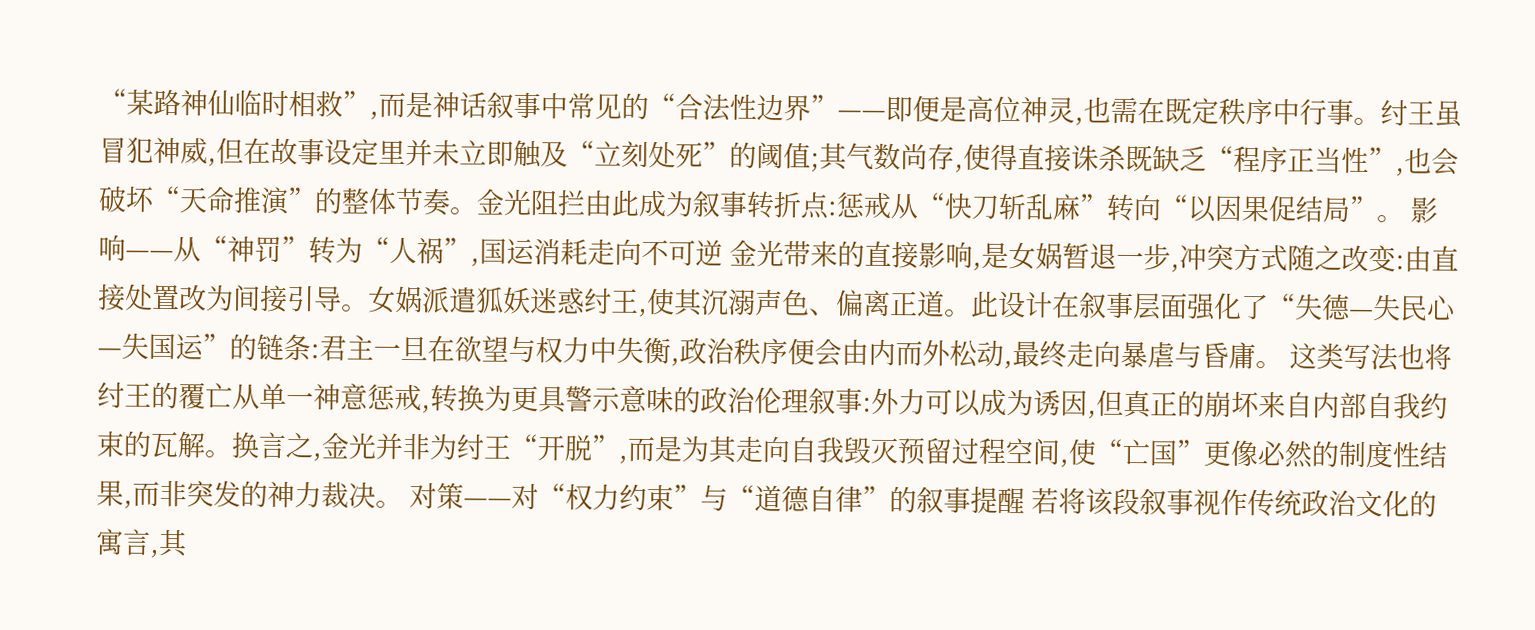“某路神仙临时相救”,而是神话叙事中常见的“合法性边界”——即便是高位神灵,也需在既定秩序中行事。纣王虽冒犯神威,但在故事设定里并未立即触及“立刻处死”的阈值;其气数尚存,使得直接诛杀既缺乏“程序正当性”,也会破坏“天命推演”的整体节奏。金光阻拦由此成为叙事转折点:惩戒从“快刀斩乱麻”转向“以因果促结局”。 影响——从“神罚”转为“人祸”,国运消耗走向不可逆 金光带来的直接影响,是女娲暂退一步,冲突方式随之改变:由直接处置改为间接引导。女娲派遣狐妖迷惑纣王,使其沉溺声色、偏离正道。此设计在叙事层面强化了“失德—失民心—失国运”的链条:君主一旦在欲望与权力中失衡,政治秩序便会由内而外松动,最终走向暴虐与昏庸。 这类写法也将纣王的覆亡从单一神意惩戒,转换为更具警示意味的政治伦理叙事:外力可以成为诱因,但真正的崩坏来自内部自我约束的瓦解。换言之,金光并非为纣王“开脱”,而是为其走向自我毁灭预留过程空间,使“亡国”更像必然的制度性结果,而非突发的神力裁决。 对策——对“权力约束”与“道德自律”的叙事提醒 若将该段叙事视作传统政治文化的寓言,其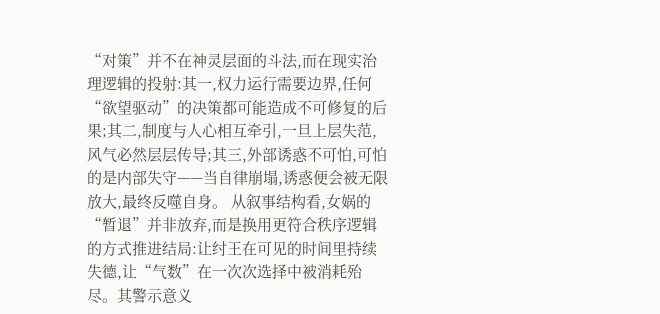“对策”并不在神灵层面的斗法,而在现实治理逻辑的投射:其一,权力运行需要边界,任何“欲望驱动”的决策都可能造成不可修复的后果;其二,制度与人心相互牵引,一旦上层失范,风气必然层层传导;其三,外部诱惑不可怕,可怕的是内部失守——当自律崩塌,诱惑便会被无限放大,最终反噬自身。 从叙事结构看,女娲的“暂退”并非放弃,而是换用更符合秩序逻辑的方式推进结局:让纣王在可见的时间里持续失德,让“气数”在一次次选择中被消耗殆尽。其警示意义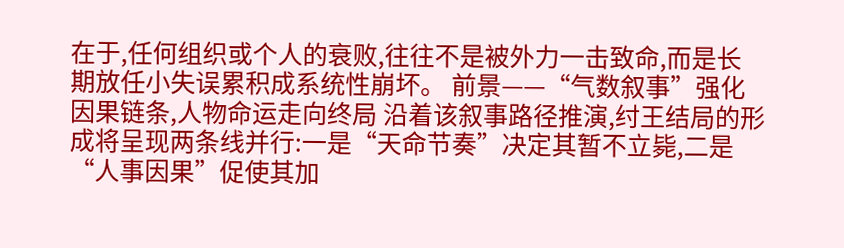在于,任何组织或个人的衰败,往往不是被外力一击致命,而是长期放任小失误累积成系统性崩坏。 前景——“气数叙事”强化因果链条,人物命运走向终局 沿着该叙事路径推演,纣王结局的形成将呈现两条线并行:一是“天命节奏”决定其暂不立毙,二是“人事因果”促使其加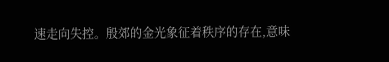速走向失控。殷郊的金光象征着秩序的存在,意味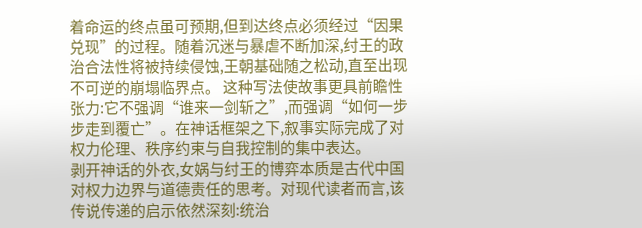着命运的终点虽可预期,但到达终点必须经过“因果兑现”的过程。随着沉迷与暴虐不断加深,纣王的政治合法性将被持续侵蚀,王朝基础随之松动,直至出现不可逆的崩塌临界点。 这种写法使故事更具前瞻性张力:它不强调“谁来一剑斩之”,而强调“如何一步步走到覆亡”。在神话框架之下,叙事实际完成了对权力伦理、秩序约束与自我控制的集中表达。
剥开神话的外衣,女娲与纣王的博弈本质是古代中国对权力边界与道德责任的思考。对现代读者而言,该传说传递的启示依然深刻:统治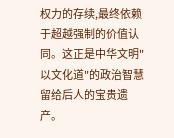权力的存续,最终依赖于超越强制的价值认同。这正是中华文明"以文化道"的政治智慧留给后人的宝贵遗产。